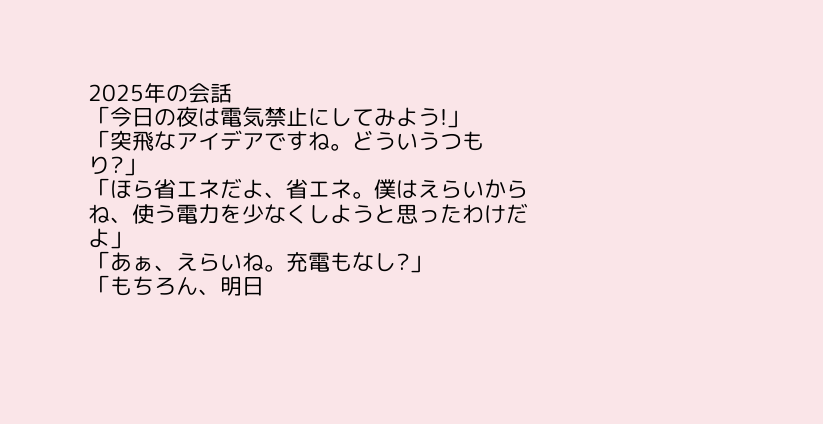2025年の会話
「今日の夜は電気禁止にしてみよう!」
「突飛なアイデアですね。どういうつもり?」
「ほら省エネだよ、省エネ。僕はえらいからね、使う電力を少なくしようと思ったわけだよ」
「あぁ、えらいね。充電もなし?」
「もちろん、明日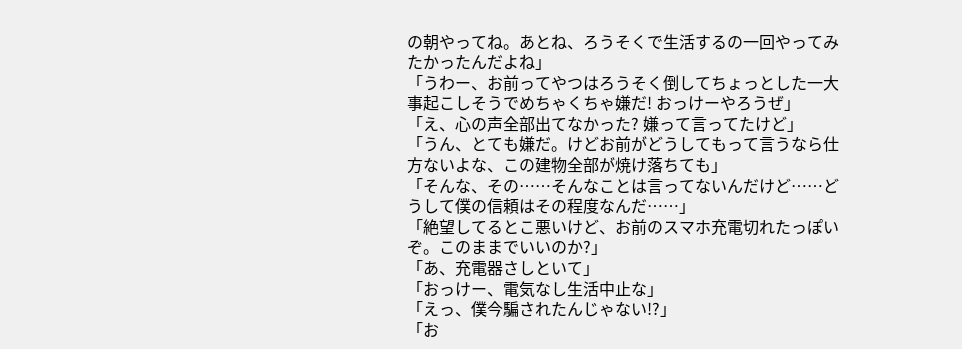の朝やってね。あとね、ろうそくで生活するの一回やってみたかったんだよね」
「うわー、お前ってやつはろうそく倒してちょっとした一大事起こしそうでめちゃくちゃ嫌だ! おっけーやろうぜ」
「え、心の声全部出てなかった? 嫌って言ってたけど」
「うん、とても嫌だ。けどお前がどうしてもって言うなら仕方ないよな、この建物全部が焼け落ちても」
「そんな、その……そんなことは言ってないんだけど……どうして僕の信頼はその程度なんだ……」
「絶望してるとこ悪いけど、お前のスマホ充電切れたっぽいぞ。このままでいいのか?」
「あ、充電器さしといて」
「おっけー、電気なし生活中止な」
「えっ、僕今騙されたんじゃない!?」
「お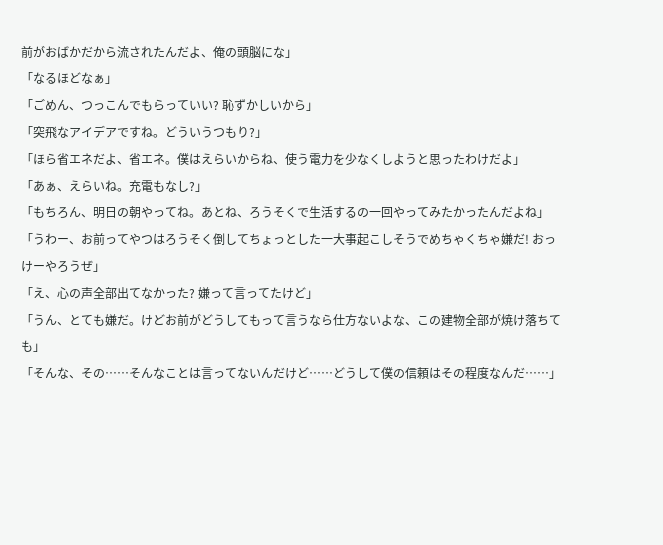前がおばかだから流されたんだよ、俺の頭脳にな」
「なるほどなぁ」
「ごめん、つっこんでもらっていい? 恥ずかしいから」
「突飛なアイデアですね。どういうつもり?」
「ほら省エネだよ、省エネ。僕はえらいからね、使う電力を少なくしようと思ったわけだよ」
「あぁ、えらいね。充電もなし?」
「もちろん、明日の朝やってね。あとね、ろうそくで生活するの一回やってみたかったんだよね」
「うわー、お前ってやつはろうそく倒してちょっとした一大事起こしそうでめちゃくちゃ嫌だ! おっけーやろうぜ」
「え、心の声全部出てなかった? 嫌って言ってたけど」
「うん、とても嫌だ。けどお前がどうしてもって言うなら仕方ないよな、この建物全部が焼け落ちても」
「そんな、その……そんなことは言ってないんだけど……どうして僕の信頼はその程度なんだ……」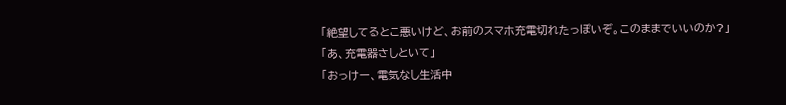「絶望してるとこ悪いけど、お前のスマホ充電切れたっぽいぞ。このままでいいのか?」
「あ、充電器さしといて」
「おっけー、電気なし生活中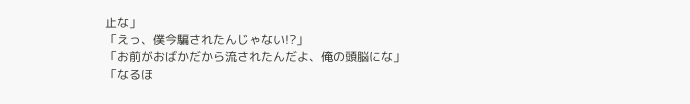止な」
「えっ、僕今騙されたんじゃない!?」
「お前がおばかだから流されたんだよ、俺の頭脳にな」
「なるほ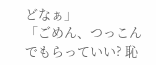どなぁ」
「ごめん、つっこんでもらっていい? 恥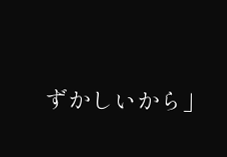ずかしいから」